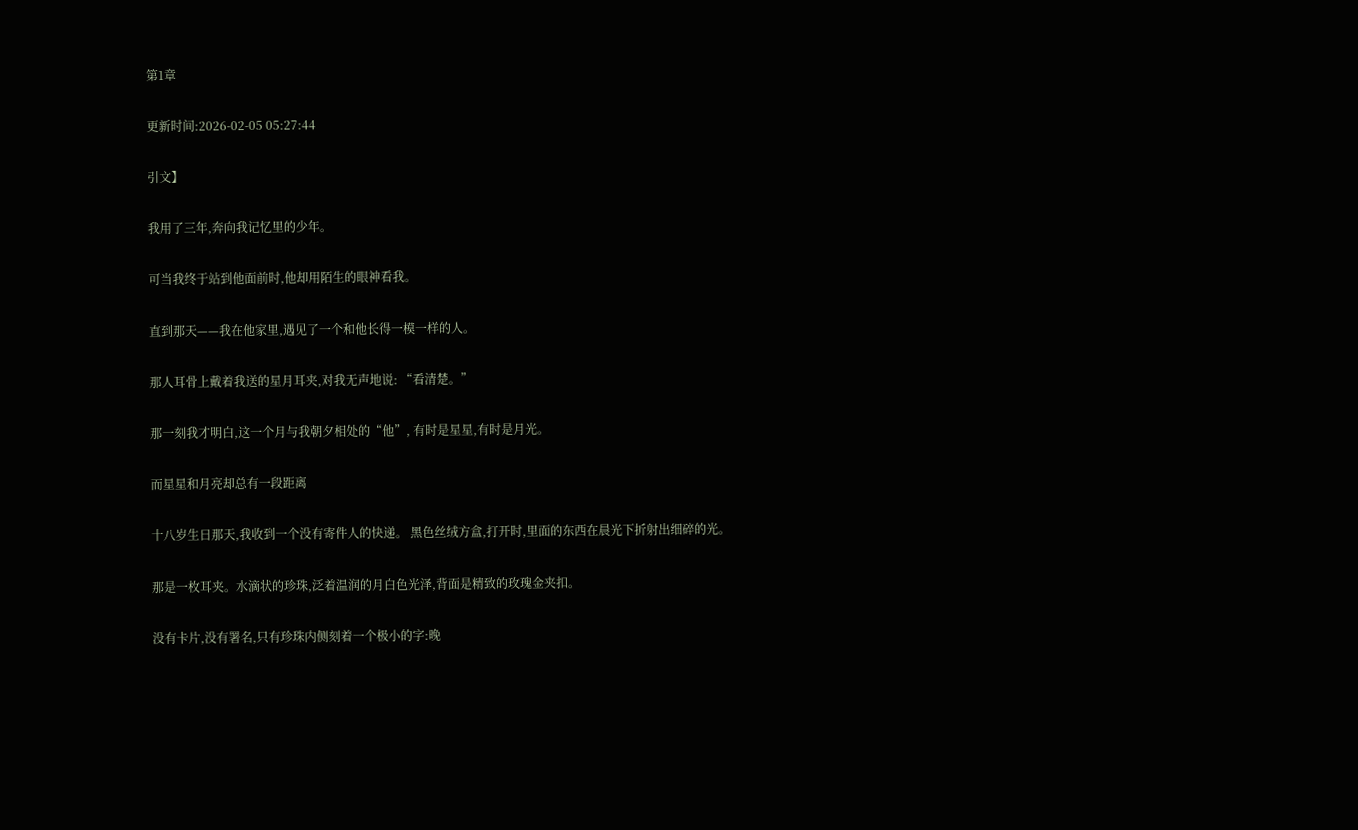第1章

更新时间:2026-02-05 05:27:44

引文】

我用了三年,奔向我记忆里的少年。

可当我终于站到他面前时,他却用陌生的眼神看我。

直到那天——我在他家里,遇见了一个和他长得一模一样的人。

那人耳骨上戴着我送的星月耳夹,对我无声地说: “看清楚。”

那一刻我才明白,这一个月与我朝夕相处的“他”, 有时是星星,有时是月光。

而星星和月亮却总有一段距离

十八岁生日那天,我收到一个没有寄件人的快递。 黑色丝绒方盒,打开时,里面的东西在晨光下折射出细碎的光。

那是一枚耳夹。水滴状的珍珠,泛着温润的月白色光泽,背面是精致的玫瑰金夹扣。

没有卡片,没有署名,只有珍珠内侧刻着一个极小的字:晚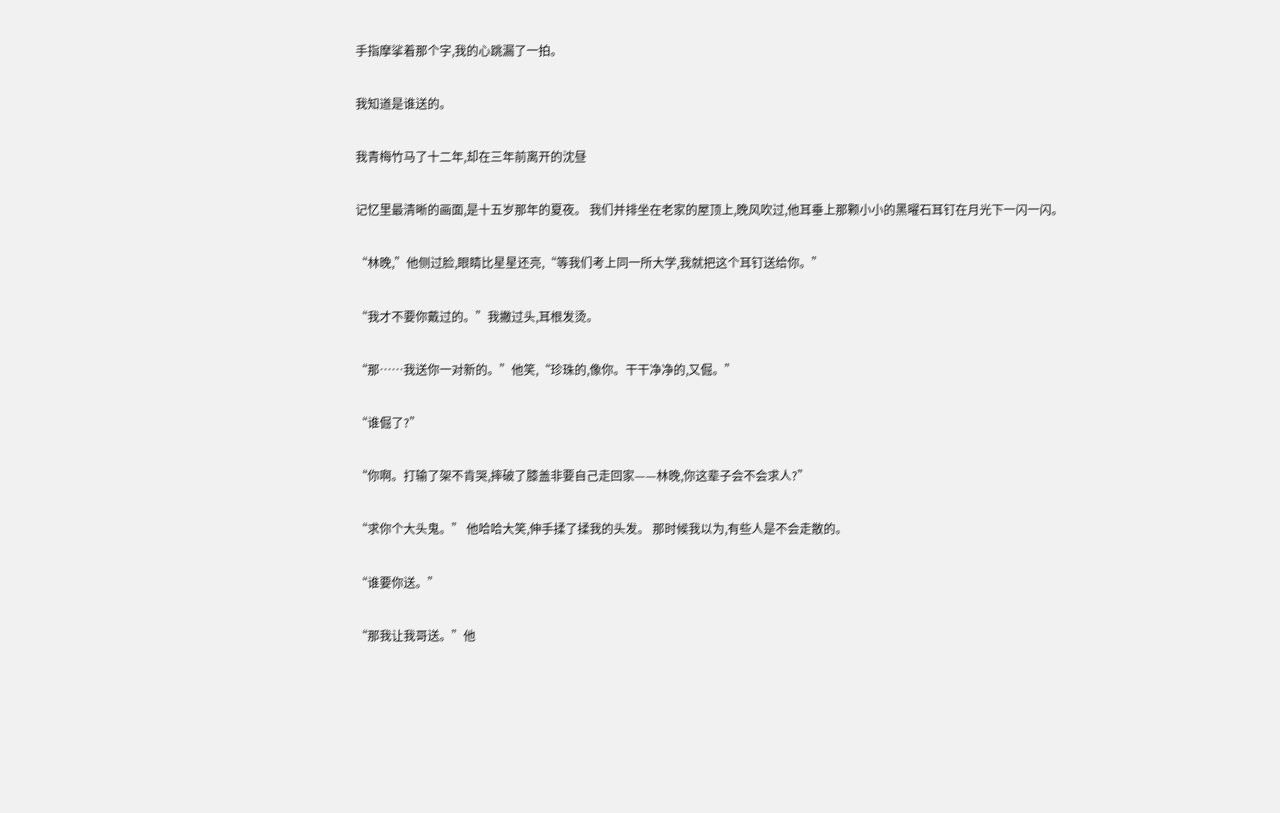手指摩挲着那个字,我的心跳漏了一拍。

我知道是谁送的。

我青梅竹马了十二年,却在三年前离开的沈昼

记忆里最清晰的画面,是十五岁那年的夏夜。 我们并排坐在老家的屋顶上,晚风吹过,他耳垂上那颗小小的黑曜石耳钉在月光下一闪一闪。

“林晚,”他侧过脸,眼睛比星星还亮,“等我们考上同一所大学,我就把这个耳钉送给你。”

“我才不要你戴过的。”我撇过头,耳根发烫。

“那……我送你一对新的。”他笑,“珍珠的,像你。干干净净的,又倔。”

“谁倔了?”

“你啊。打输了架不肯哭,摔破了膝盖非要自己走回家——林晚,你这辈子会不会求人?”

“求你个大头鬼。” 他哈哈大笑,伸手揉了揉我的头发。 那时候我以为,有些人是不会走散的。

“谁要你送。”

“那我让我哥送。”他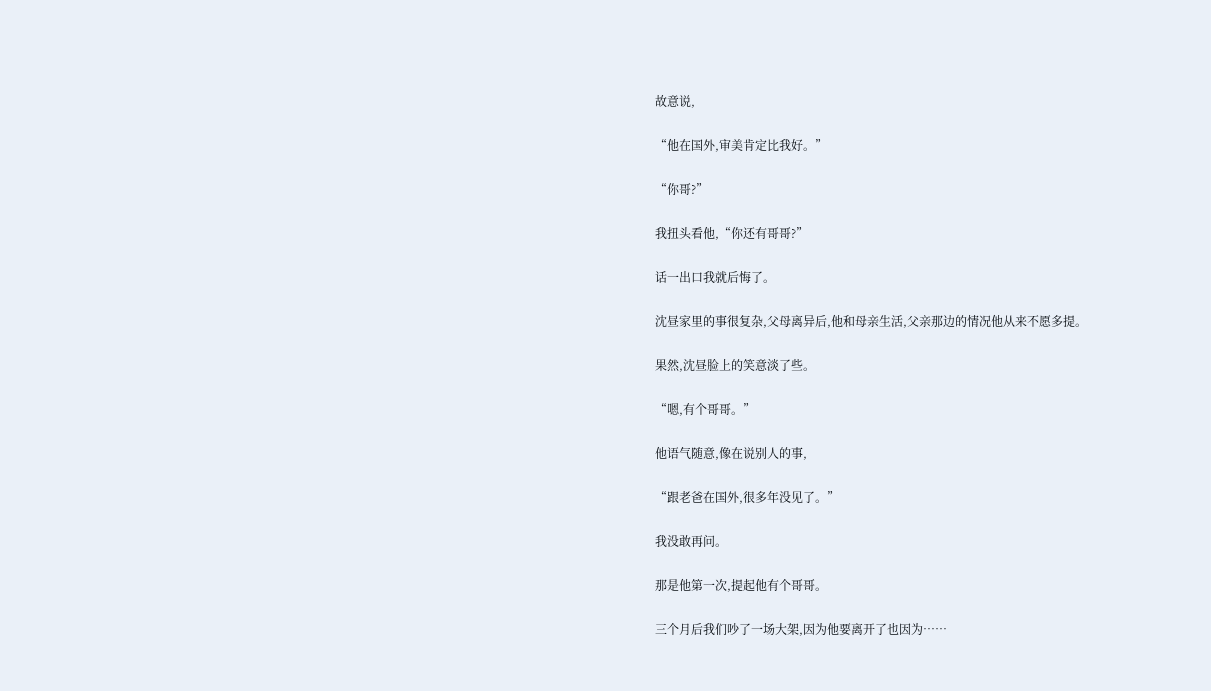故意说,

“他在国外,审美肯定比我好。”

“你哥?”

我扭头看他,“你还有哥哥?”

话一出口我就后悔了。

沈昼家里的事很复杂,父母离异后,他和母亲生活,父亲那边的情况他从来不愿多提。

果然,沈昼脸上的笑意淡了些。

“嗯,有个哥哥。”

他语气随意,像在说别人的事,

“跟老爸在国外,很多年没见了。”

我没敢再问。

那是他第一次,提起他有个哥哥。

三个月后我们吵了一场大架,因为他要离开了也因为……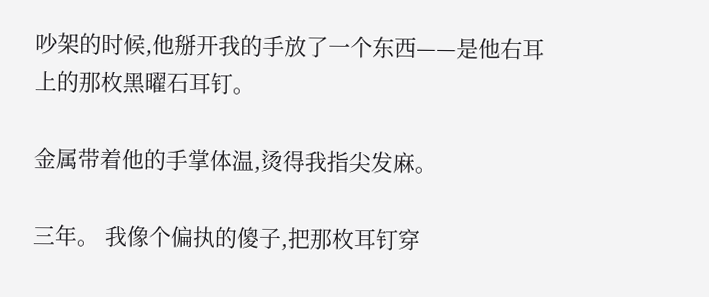吵架的时候,他掰开我的手放了一个东西——是他右耳上的那枚黑曜石耳钉。

金属带着他的手掌体温,烫得我指尖发麻。

三年。 我像个偏执的傻子,把那枚耳钉穿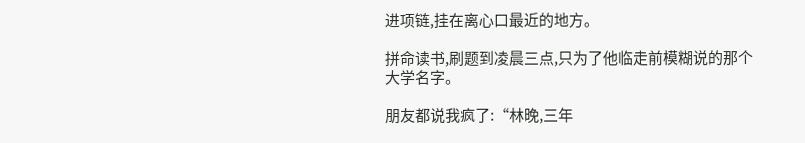进项链,挂在离心口最近的地方。

拼命读书,刷题到凌晨三点,只为了他临走前模糊说的那个大学名字。

朋友都说我疯了:“林晚,三年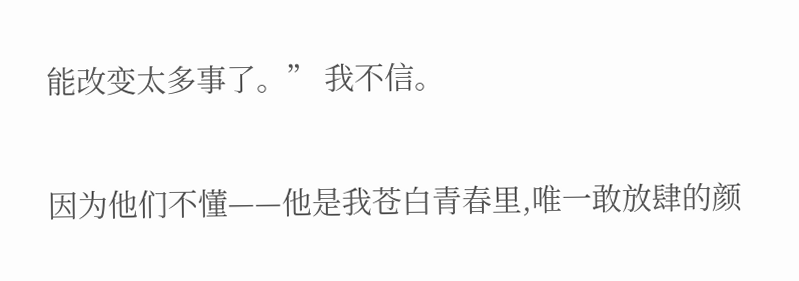能改变太多事了。” 我不信。

因为他们不懂——他是我苍白青春里,唯一敢放肆的颜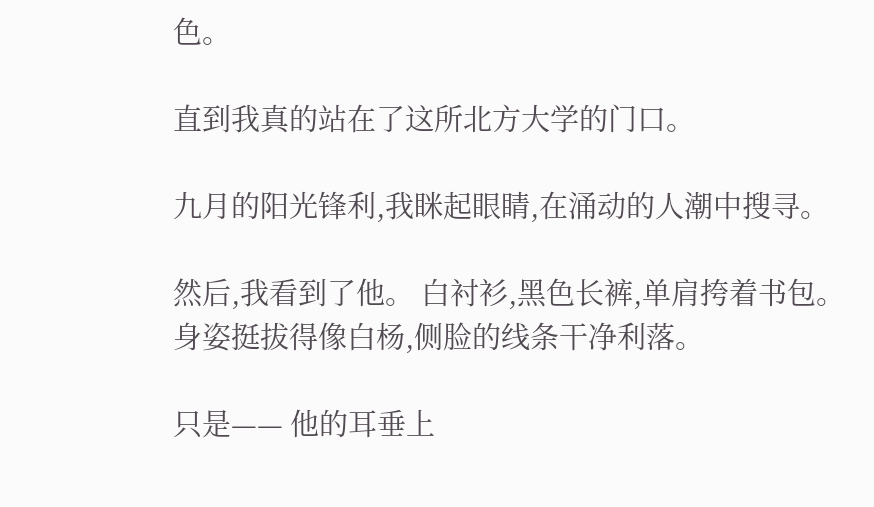色。

直到我真的站在了这所北方大学的门口。

九月的阳光锋利,我眯起眼睛,在涌动的人潮中搜寻。

然后,我看到了他。 白衬衫,黑色长裤,单肩挎着书包。身姿挺拔得像白杨,侧脸的线条干净利落。

只是—— 他的耳垂上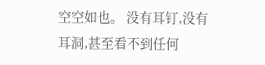空空如也。 没有耳钉,没有耳洞,甚至看不到任何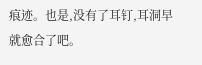痕迹。也是,没有了耳钉,耳洞早就愈合了吧。